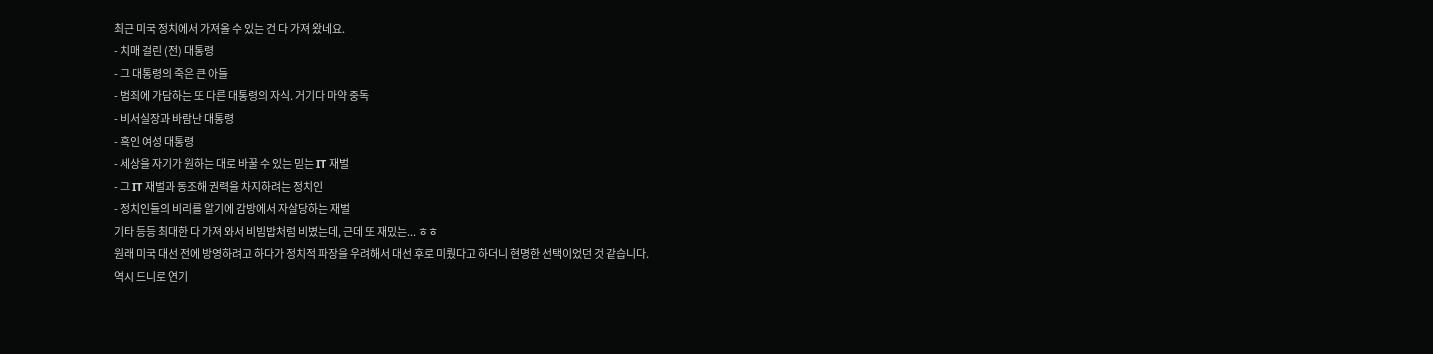최근 미국 정치에서 가져올 수 있는 건 다 가져 왔네요.
- 치매 걸린 (전) 대통령
- 그 대통령의 죽은 큰 아들
- 범죄에 가담하는 또 다른 대통령의 자식. 거기다 마약 중독
- 비서실장과 바람난 대통령
- 흑인 여성 대통령
- 세상을 자기가 원하는 대로 바꿀 수 있는 믿는 IT 재벌
- 그 IT 재벌과 동조해 권력을 차지하려는 정치인
- 정치인들의 비리를 알기에 감방에서 자살당하는 재벌
기타 등등 최대한 다 가져 와서 비빔밥처럼 비볐는데, 근데 또 재밌는... ㅎㅎ
원래 미국 대선 전에 방영하려고 하다가 정치적 파장을 우려해서 대선 후로 미뤘다고 하더니 현명한 선택이었던 것 같습니다.
역시 드니로 연기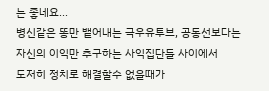는 좋네요...
병신같은 똥만 뱉어내는 극우유투브, 공동선보다는 자신의 이익만 추구하는 사익집단들 사이에서
도저히 정치로 해결할수 없을때가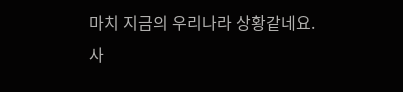마치 지금의 우리나라 상황같네요.
사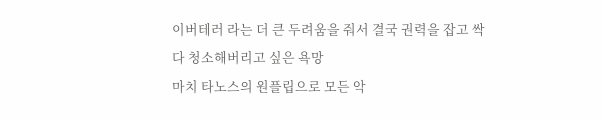이버테러 라는 더 큰 두려움을 줘서 결국 권력을 잡고 싹 다 청소해버리고 싶은 욕망
마치 타노스의 원플립으로 모든 악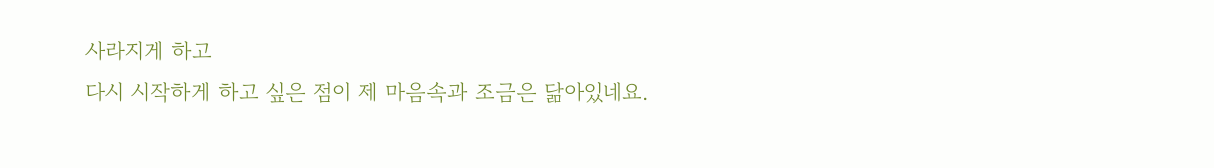사라지게 하고
다시 시작하게 하고 싶은 점이 제 마음속과 조금은 닮아있네요.